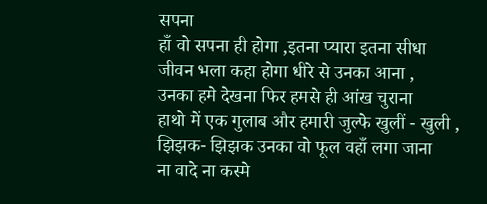सपना
हाँ वो सपना ही होगा ,इतना प्यारा इतना सीधा
जीवन भला कहा होगा धीरे से उनका आना ,
उनका हमे देखना फिर हमसे ही आंख चुराना
हाथो में एक गुलाब और हमारी जुल्फे खुलीं - खुली ,
झिझक- झिझक उनका वो फूल वहाँ लगा जाना
ना वादे ना कस्मे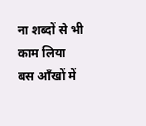ना शब्दों से भी काम लिया
बस आँखों में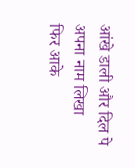आंखे डाली और दिल पे अपना नाम लिखा
फिर आके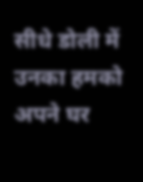सीधे डोली में उनका हमको अपने घर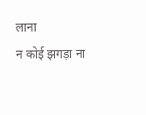लाना
न कोई झगड़ा ना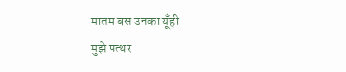मातम बस उनका यूँही
मुझे पत्थर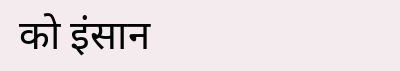को इंसान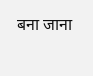बना जाना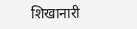शिखानारी